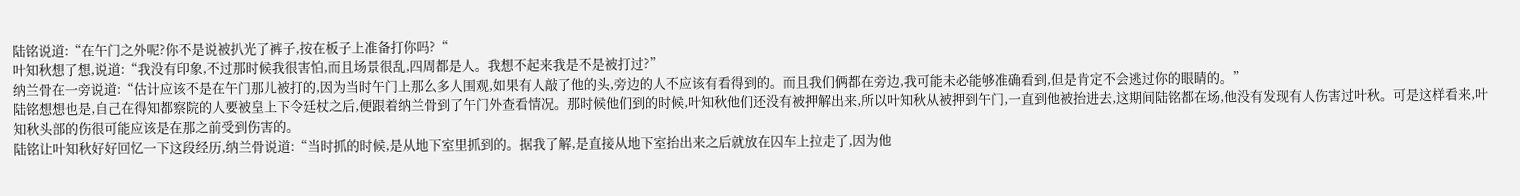陆铭说道:“在午门之外呢?你不是说被扒光了裤子,按在板子上准备打你吗?“
叶知秋想了想,说道:“我没有印象,不过那时候我很害怕,而且场景很乱,四周都是人。我想不起来我是不是被打过?”
纳兰骨在一旁说道:“估计应该不是在午门那儿被打的,因为当时午门上那么多人围观,如果有人敲了他的头,旁边的人不应该有看得到的。而且我们俩都在旁边,我可能未必能够准确看到,但是肯定不会逃过你的眼睛的。”
陆铭想想也是,自己在得知都察院的人要被皇上下令廷杖之后,便跟着纳兰骨到了午门外查看情况。那时候他们到的时候,叶知秋他们还没有被押解出来,所以叶知秋从被押到午门,一直到他被抬进去,这期间陆铭都在场,他没有发现有人伤害过叶秋。可是这样看来,叶知秋头部的伤很可能应该是在那之前受到伤害的。
陆铭让叶知秋好好回忆一下这段经历,纳兰骨说道:“当时抓的时候,是从地下室里抓到的。据我了解,是直接从地下室抬出来之后就放在囚车上拉走了,因为他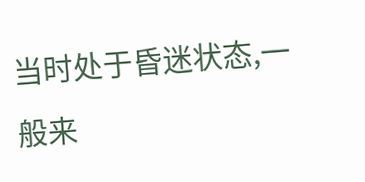当时处于昏迷状态,一般来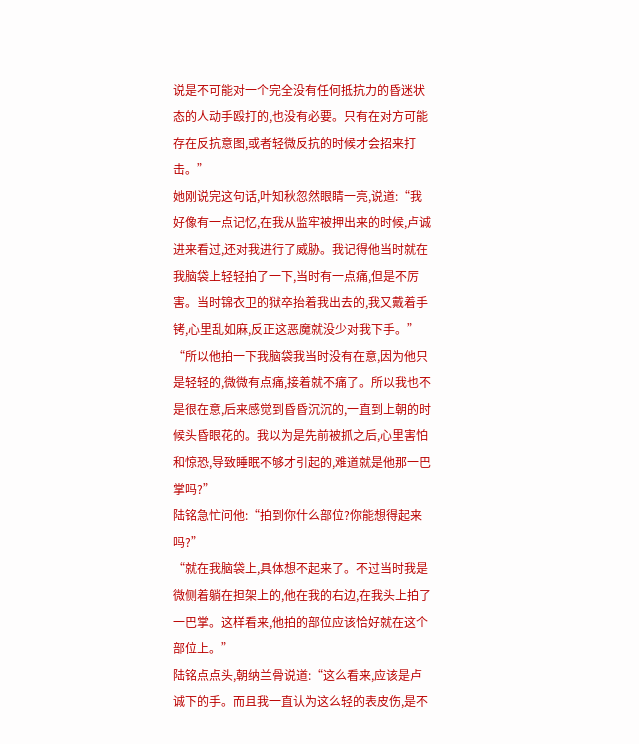说是不可能对一个完全没有任何抵抗力的昏迷状态的人动手殴打的,也没有必要。只有在对方可能存在反抗意图,或者轻微反抗的时候才会招来打击。”
她刚说完这句话,叶知秋忽然眼睛一亮,说道:“我好像有一点记忆,在我从监牢被押出来的时候,卢诚进来看过,还对我进行了威胁。我记得他当时就在我脑袋上轻轻拍了一下,当时有一点痛,但是不厉害。当时锦衣卫的狱卒抬着我出去的,我又戴着手铐,心里乱如麻,反正这恶魔就没少对我下手。”
“所以他拍一下我脑袋我当时没有在意,因为他只是轻轻的,微微有点痛,接着就不痛了。所以我也不是很在意,后来感觉到昏昏沉沉的,一直到上朝的时候头昏眼花的。我以为是先前被抓之后,心里害怕和惊恐,导致睡眠不够才引起的,难道就是他那一巴掌吗?”
陆铭急忙问他:“拍到你什么部位?你能想得起来吗?”
“就在我脑袋上,具体想不起来了。不过当时我是微侧着躺在担架上的,他在我的右边,在我头上拍了一巴掌。这样看来,他拍的部位应该恰好就在这个部位上。”
陆铭点点头,朝纳兰骨说道:“这么看来,应该是卢诚下的手。而且我一直认为这么轻的表皮伤,是不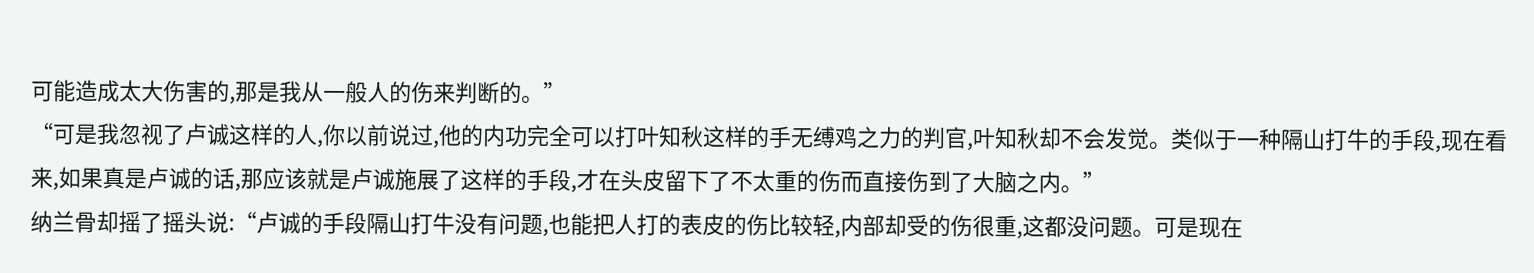可能造成太大伤害的,那是我从一般人的伤来判断的。”
“可是我忽视了卢诚这样的人,你以前说过,他的内功完全可以打叶知秋这样的手无缚鸡之力的判官,叶知秋却不会发觉。类似于一种隔山打牛的手段,现在看来,如果真是卢诚的话,那应该就是卢诚施展了这样的手段,才在头皮留下了不太重的伤而直接伤到了大脑之内。”
纳兰骨却摇了摇头说:“卢诚的手段隔山打牛没有问题,也能把人打的表皮的伤比较轻,内部却受的伤很重,这都没问题。可是现在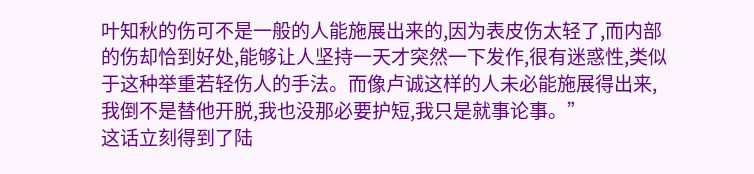叶知秋的伤可不是一般的人能施展出来的,因为表皮伤太轻了,而内部的伤却恰到好处,能够让人坚持一天才突然一下发作,很有迷惑性,类似于这种举重若轻伤人的手法。而像卢诚这样的人未必能施展得出来,我倒不是替他开脱,我也没那必要护短,我只是就事论事。”
这话立刻得到了陆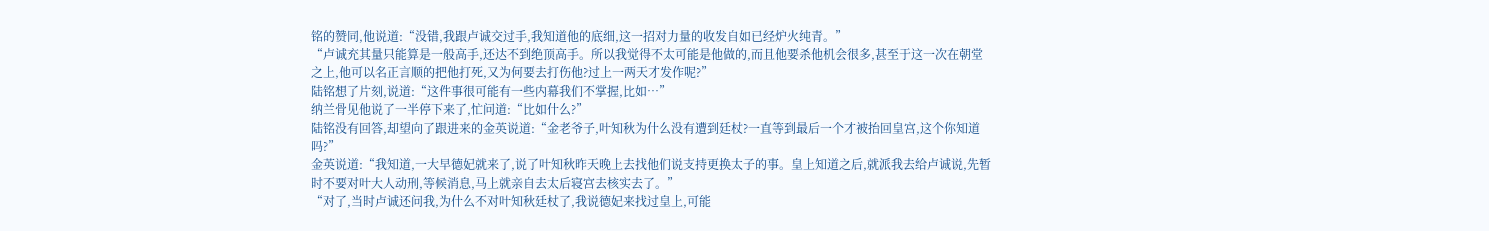铭的赞同,他说道:“没错,我跟卢诚交过手,我知道他的底细,这一招对力量的收发自如已经炉火纯青。”
“卢诚充其量只能算是一般高手,还达不到绝顶高手。所以我觉得不太可能是他做的,而且他要杀他机会很多,甚至于这一次在朝堂之上,他可以名正言顺的把他打死,又为何要去打伤他?过上一两天才发作呢?”
陆铭想了片刻,说道:“这件事很可能有一些内幕我们不掌握,比如…”
纳兰骨见他说了一半停下来了,忙问道:“比如什么?”
陆铭没有回答,却望向了跟进来的金英说道:“金老爷子,叶知秋为什么没有遭到廷杖?一直等到最后一个才被抬回皇宫,这个你知道吗?”
金英说道:“我知道,一大早德妃就来了,说了叶知秋昨天晚上去找他们说支持更换太子的事。皇上知道之后,就派我去给卢诚说,先暂时不要对叶大人动刑,等候消息,马上就亲自去太后寝宫去核实去了。”
“对了,当时卢诚还问我,为什么不对叶知秋廷杖了,我说德妃来找过皇上,可能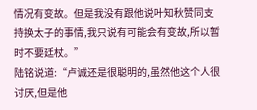情况有变故。但是我没有跟他说叶知秋赞同支持换太子的事情,我只说有可能会有变故,所以暂时不要廷杖。”
陆铭说道:“卢诚还是很聪明的,虽然他这个人很讨厌,但是他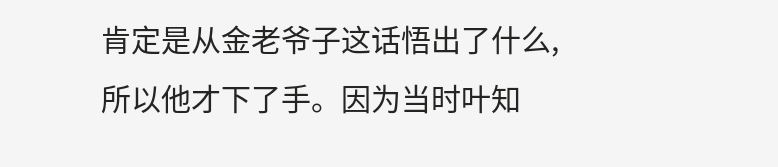肯定是从金老爷子这话悟出了什么,所以他才下了手。因为当时叶知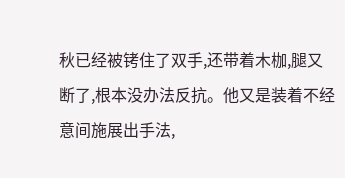秋已经被铐住了双手,还带着木枷,腿又断了,根本没办法反抗。他又是装着不经意间施展出手法,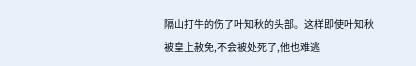隔山打牛的伤了叶知秋的头部。这样即使叶知秋被皇上赦免,不会被处死了,他也难逃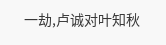一劫,卢诚对叶知秋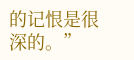的记恨是很深的。”